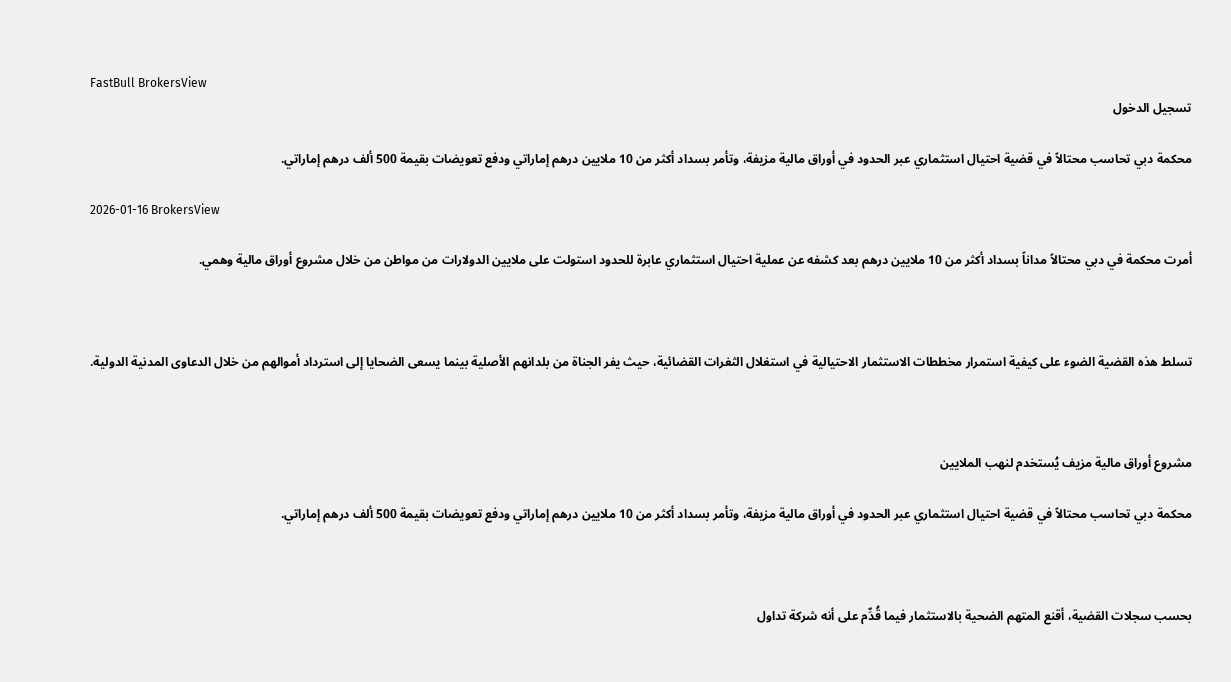FastBull BrokersView
تسجيل الدخول

محكمة دبي تحاسب محتالاً في قضية احتيال استثماري عبر الحدود في أوراق مالية مزيفة، وتأمر بسداد أكثر من 10 ملايين درهم إماراتي ودفع تعويضات بقيمة 500 ألف درهم إماراتي.

2026-01-16 BrokersView

أمرت محكمة في دبي محتالاً مداناً بسداد أكثر من 10 ملايين درهم بعد كشفه عن عملية احتيال استثماري عابرة للحدود استولت على ملايين الدولارات من مواطن من خلال مشروع أوراق مالية وهمي.



تسلط هذه القضية الضوء على كيفية استمرار مخططات الاستثمار الاحتيالية في استغلال الثغرات القضائية، حيث يفر الجناة من بلدانهم الأصلية بينما يسعى الضحايا إلى استرداد أموالهم من خلال الدعاوى المدنية الدولية.



مشروع أوراق مالية مزيف يُستخدم لنهب الملايين

محكمة دبي تحاسب محتالاً في قضية احتيال استثماري عبر الحدود في أوراق مالية مزيفة، وتأمر بسداد أكثر من 10 ملايين درهم إماراتي ودفع تعويضات بقيمة 500 ألف درهم إماراتي.



بحسب سجلات القضية، أقنع المتهم الضحية بالاستثمار فيما قُدِّم على أنه شركة تداول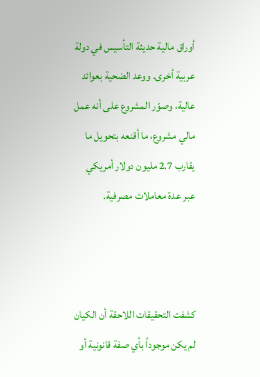أوراق مالية حديثة التأسيس في دولة عربية أخرى. ووعد الضحية بعوائد عالية، وصوّر المشروع على أنه عمل مالي مشروع، ما أقنعه بتحويل ما يقارب 2.7 مليون دولار أمريكي عبر عدة معاملات مصرفية.



كشفت التحقيقات اللاحقة أن الكيان لم يكن موجوداً بأي صفة قانونية أو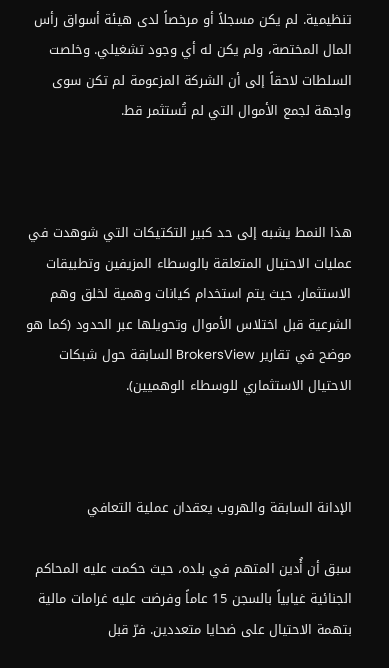تنظيمية. لم يكن مسجلاً أو مرخصاً لدى هيئة أسواق رأس المال المختصة، ولم يكن له أي وجود تشغيلي. وخلصت السلطات لاحقاً إلى أن الشركة المزعومة لم تكن سوى واجهة لجمع الأموال التي لم تُستثمر قط.



هذا النمط يشبه إلى حد كبير التكتيكات التي شوهدت في عمليات الاحتيال المتعلقة بالوسطاء المزيفين وتطبيقات الاستثمار، حيث يتم استخدام كيانات وهمية لخلق وهم الشرعية قبل اختلاس الأموال وتحويلها عبر الحدود (كما هو موضح في تقارير BrokersView السابقة حول شبكات الاحتيال الاستثماري للوسطاء الوهميين).



الإدانة السابقة والهروب يعقدان عملية التعافي

سبق أن أُدين المتهم في بلده، حيث حكمت عليه المحاكم الجنائية غيابياً بالسجن 15 عاماً وفرضت عليه غرامات مالية بتهمة الاحتيال على ضحايا متعددين. فرّ قبل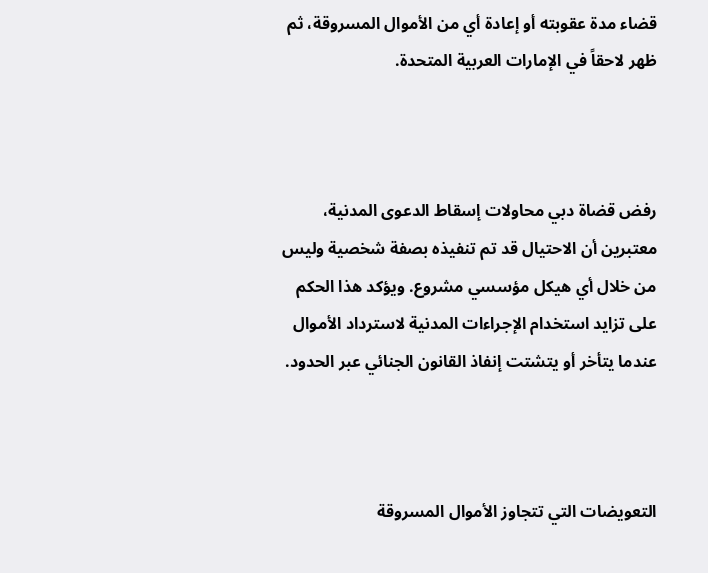قضاء مدة عقوبته أو إعادة أي من الأموال المسروقة، ثم ظهر لاحقاً في الإمارات العربية المتحدة.



رفض قضاة دبي محاولات إسقاط الدعوى المدنية، معتبرين أن الاحتيال قد تم تنفيذه بصفة شخصية وليس من خلال أي هيكل مؤسسي مشروع. ويؤكد هذا الحكم على تزايد استخدام الإجراءات المدنية لاسترداد الأموال عندما يتأخر أو يتشتت إنفاذ القانون الجنائي عبر الحدود.



التعويضات التي تتجاوز الأموال المسروقة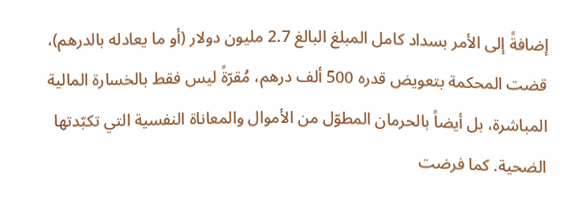إضافةً إلى الأمر بسداد كامل المبلغ البالغ 2.7 مليون دولار (أو ما يعادله بالدرهم)، قضت المحكمة بتعويض قدره 500 ألف درهم، مُقرّةً ليس فقط بالخسارة المالية المباشرة، بل أيضاً بالحرمان المطوّل من الأموال والمعاناة النفسية التي تكبّدتها الضحية. كما فرضت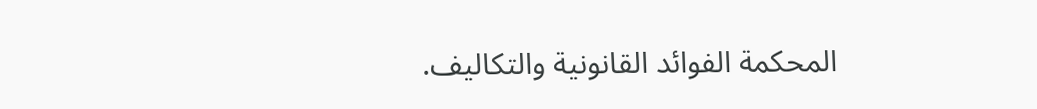المحكمة الفوائد القانونية والتكاليف.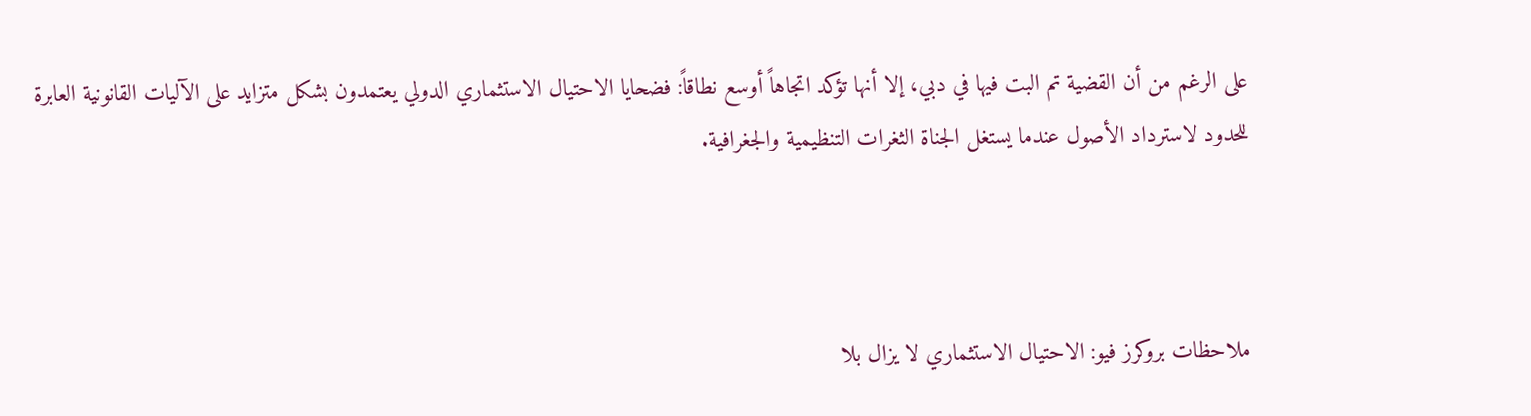على الرغم من أن القضية تم البت فيها في دبي، إلا أنها تؤكد اتجاهاً أوسع نطاقاً: فضحايا الاحتيال الاستثماري الدولي يعتمدون بشكل متزايد على الآليات القانونية العابرة للحدود لاسترداد الأصول عندما يستغل الجناة الثغرات التنظيمية والجغرافية.



ملاحظات بروكرز فيو: الاحتيال الاستثماري لا يزال بلا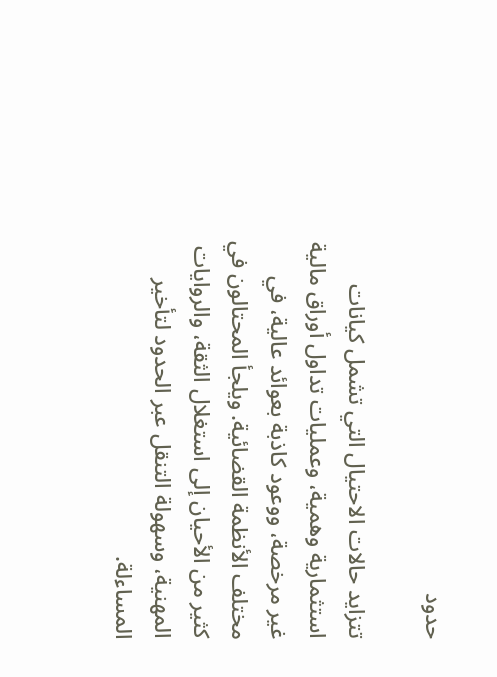حدود

تتزايد حالات الاحتيال التي تشمل كيانات استثمارية وهمية، وعمليات تداول أوراق مالية غير مرخصة، ووعود كاذبة بعوائد عالية، في مختلف الأنظمة القضائية. ويلجأ المحتالون في كثير من الأحيان إلى استغلال الثقة، والروايات المهنية، وسهولة التنقل عبر الحدود لتأخير المساءلة.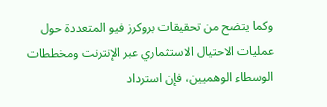وكما يتضح من تحقيقات بروكرز فيو المتعددة حول عمليات الاحتيال الاستثماري عبر الإنترنت ومخططات الوسطاء الوهميين، فإن استرداد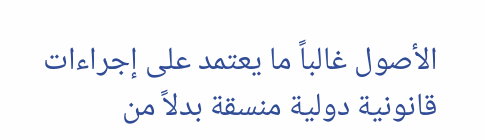الأصول غالباً ما يعتمد على إجراءات قانونية دولية منسقة بدلاً من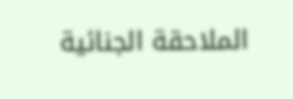الملاحقة الجنائية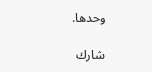وحدها.

شارك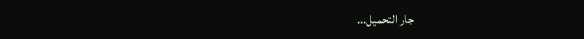جار التحميل...